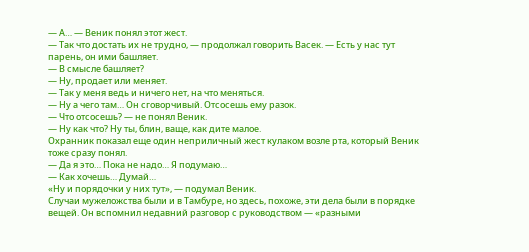— А… — Веник понял этот жест.
— Так что достать их не трудно, — продолжал говорить Васек. — Есть у нас тут парень, он ими башляет.
— В смысле башляет?
— Ну, продает или меняет.
— Так у меня ведь и ничего нет, на что меняться.
— Ну а чего там… Он сговорчивый. Отсосешь ему разок.
— Что отсосешь? — не понял Веник.
— Ну как что? Ну ты, блин, ваще, как дите малое.
Охранник показал еще один неприличный жест кулаком возле рта, который Веник тоже сразу понял.
— Да я это… Пока не надо… Я подумаю…
— Как хочешь… Думай…
«Ну и порядочки у них тут», — подумал Веник.
Случаи мужеложства были и в Тамбуре, но здесь, похоже, эти дела были в порядке вещей. Он вспомнил недавний разговор с руководством — «разными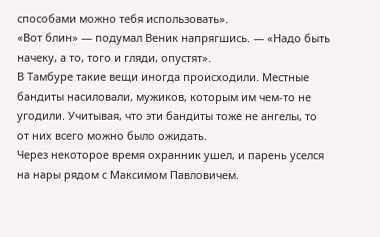способами можно тебя использовать».
«Вот блин» — подумал Веник напрягшись. — «Надо быть начеку, а то, того и гляди, опустят».
В Тамбуре такие вещи иногда происходили. Местные бандиты насиловали, мужиков, которым им чем-то не угодили. Учитывая, что эти бандиты тоже не ангелы, то от них всего можно было ожидать.
Через некоторое время охранник ушел, и парень уселся на нары рядом с Максимом Павловичем.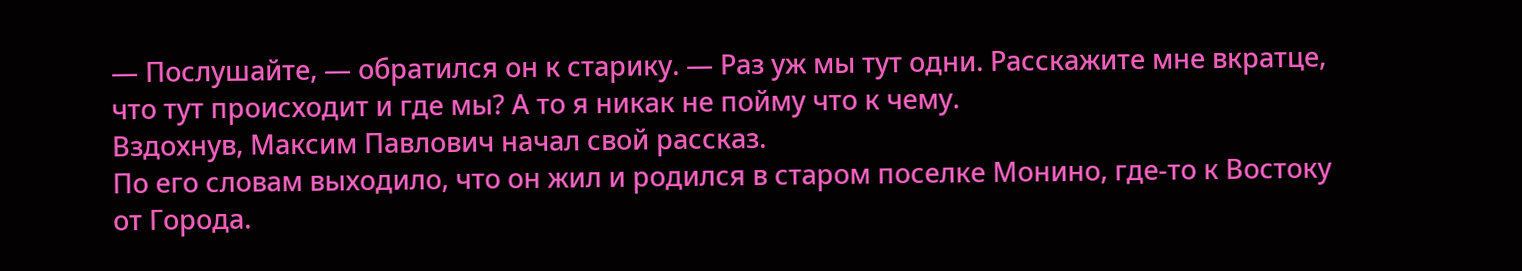— Послушайте, — обратился он к старику. — Раз уж мы тут одни. Расскажите мне вкратце, что тут происходит и где мы? А то я никак не пойму что к чему.
Вздохнув, Максим Павлович начал свой рассказ.
По его словам выходило, что он жил и родился в старом поселке Монино, где-то к Востоку от Города.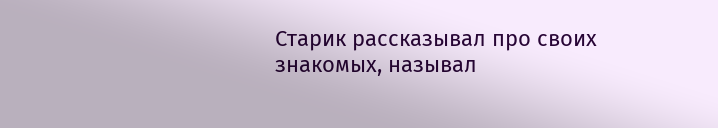Старик рассказывал про своих знакомых, называл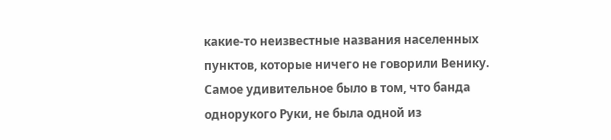какие-то неизвестные названия населенных пунктов, которые ничего не говорили Венику.
Самое удивительное было в том, что банда однорукого Руки, не была одной из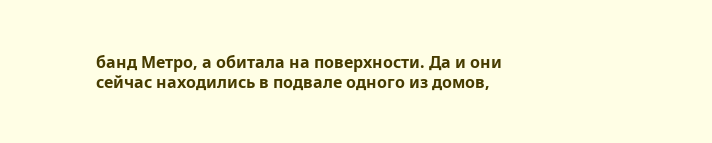банд Метро, а обитала на поверхности. Да и они сейчас находились в подвале одного из домов,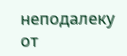неподалеку от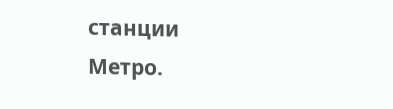станции Метро.